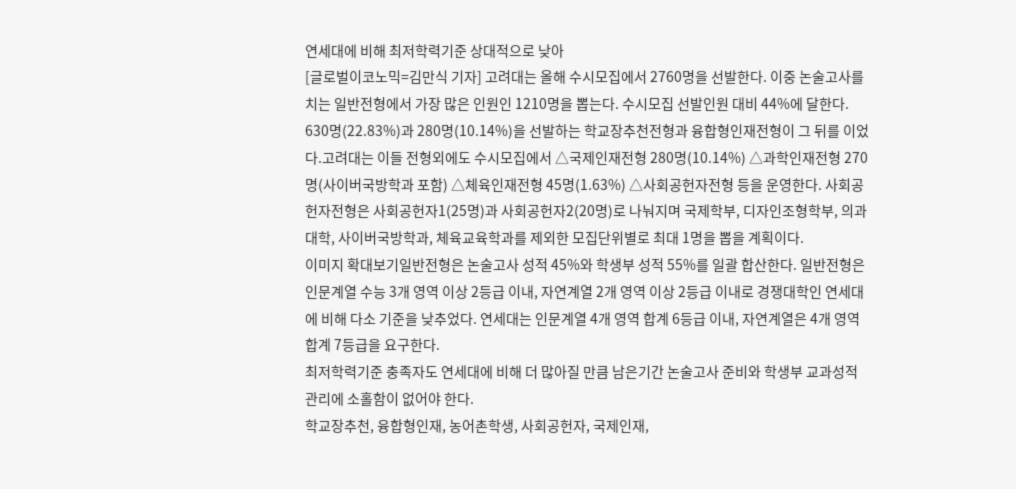연세대에 비해 최저학력기준 상대적으로 낮아
[글로벌이코노믹=김만식 기자] 고려대는 올해 수시모집에서 2760명을 선발한다. 이중 논술고사를 치는 일반전형에서 가장 많은 인원인 1210명을 뽑는다. 수시모집 선발인원 대비 44%에 달한다. 630명(22.83%)과 280명(10.14%)을 선발하는 학교장추천전형과 융합형인재전형이 그 뒤를 이었다.고려대는 이들 전형외에도 수시모집에서 △국제인재전형 280명(10.14%) △과학인재전형 270명(사이버국방학과 포함) △체육인재전형 45명(1.63%) △사회공헌자전형 등을 운영한다. 사회공헌자전형은 사회공헌자1(25명)과 사회공헌자2(20명)로 나눠지며 국제학부, 디자인조형학부, 의과대학, 사이버국방학과, 체육교육학과를 제외한 모집단위별로 최대 1명을 뽑을 계획이다.
이미지 확대보기일반전형은 논술고사 성적 45%와 학생부 성적 55%를 일괄 합산한다. 일반전형은 인문계열 수능 3개 영역 이상 2등급 이내, 자연계열 2개 영역 이상 2등급 이내로 경쟁대학인 연세대에 비해 다소 기준을 낮추었다. 연세대는 인문계열 4개 영역 합계 6등급 이내, 자연계열은 4개 영역 합계 7등급을 요구한다.
최저학력기준 충족자도 연세대에 비해 더 많아질 만큼 남은기간 논술고사 준비와 학생부 교과성적 관리에 소홀함이 없어야 한다.
학교장추천, 융합형인재, 농어촌학생, 사회공헌자, 국제인재,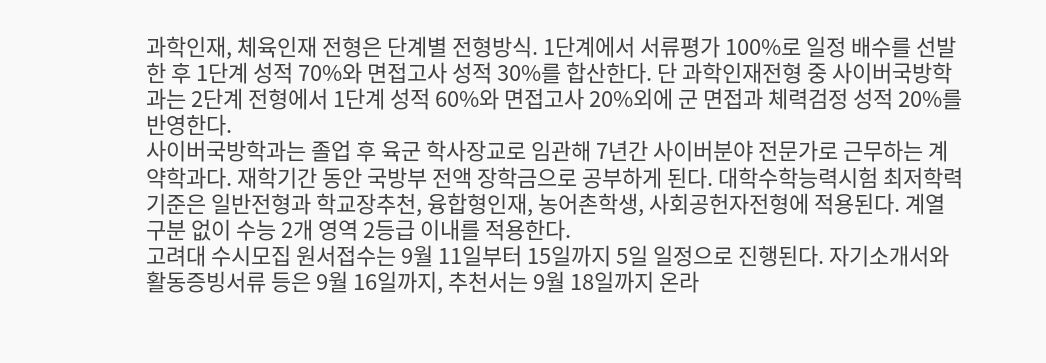과학인재, 체육인재 전형은 단계별 전형방식. 1단계에서 서류평가 100%로 일정 배수를 선발한 후 1단계 성적 70%와 면접고사 성적 30%를 합산한다. 단 과학인재전형 중 사이버국방학과는 2단계 전형에서 1단계 성적 60%와 면접고사 20%외에 군 면접과 체력검정 성적 20%를 반영한다.
사이버국방학과는 졸업 후 육군 학사장교로 임관해 7년간 사이버분야 전문가로 근무하는 계약학과다. 재학기간 동안 국방부 전액 장학금으로 공부하게 된다. 대학수학능력시험 최저학력기준은 일반전형과 학교장추천, 융합형인재, 농어촌학생, 사회공헌자전형에 적용된다. 계열 구분 없이 수능 2개 영역 2등급 이내를 적용한다.
고려대 수시모집 원서접수는 9월 11일부터 15일까지 5일 일정으로 진행된다. 자기소개서와 활동증빙서류 등은 9월 16일까지, 추천서는 9월 18일까지 온라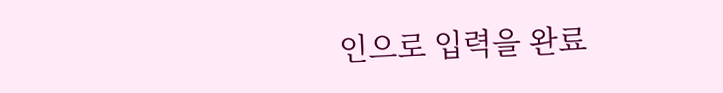인으로 입력을 완료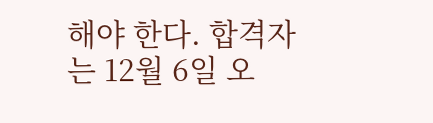해야 한다. 합격자는 12월 6일 오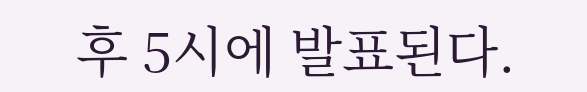후 5시에 발표된다.